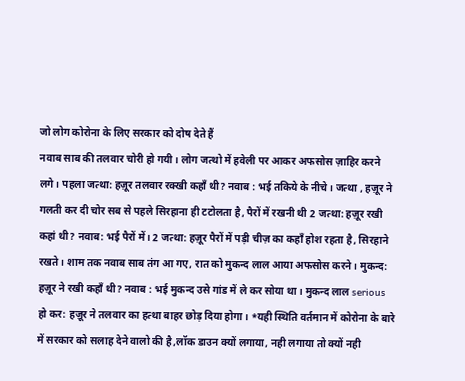जो लोग कोरोना के लिए सरकार को दोष देते हैं
नवाब साब की तलवार चोरी हो गयी। लोग जत्थो में हवेली पर आकर अफसोस ज़ाहिर करने लगे। पहला जत्था: हज़ूर तलवार रक्खी कहाँ थी? नवाब : भई तकिये के नीचे। जत्था , हज़ूर ने गलती कर दी चोर सब से पहले सिरहाना ही टटोलता है, पैरों में रखनी थी 2 जत्था: हज़ूर रखी कहां थी? नवाब: भई पैरों में। 2 जत्था: हज़ूर पैरों में पड़ी चीज़ का कहाँ होश रहता है, सिरहाने रखते। शाम तक नवाब साब तंग आ गए, रात को मुकन्द लाल आया अफसोस करने। मुकन्द: हज़ूर ने रखी कहाँ थी? नवाब : भई मुकन्द उसे गांड में ले कर सोया था। मुकन्द लाल serious हो कर: हज़ूर ने तलवार का हत्था बाहर छोड़ दिया होगा। *यही स्थिति वर्तमान में कोरोना के बारे में सरकार को सलाह देने वालो की है,लॉक डाउन क्यों लगाया, नही लगाया तो क्यों नही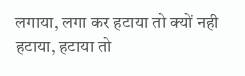लगाया, लगा कर हटाया तो क्यों नही हटाया, हटाया तो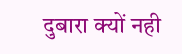दुबारा क्यों नही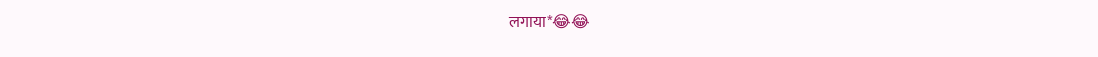लगाया*😂😂